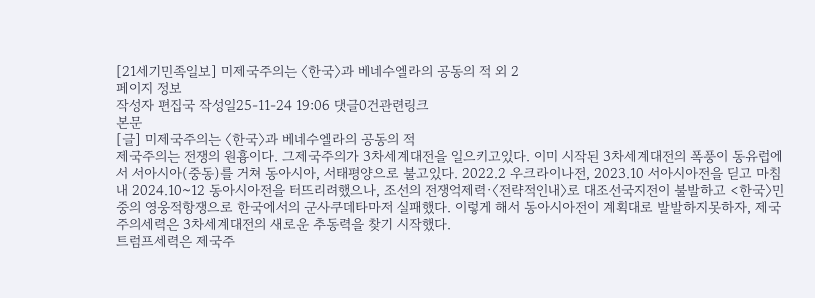[21세기민족일보] 미제국주의는 〈한국〉과 베네수엘라의 공동의 적 외 2
페이지 정보
작성자 편집국 작성일25-11-24 19:06 댓글0건관련링크
본문
[글] 미제국주의는 〈한국〉과 베네수엘라의 공동의 적
제국주의는 전쟁의 원흉이다. 그제국주의가 3차세계대전을 일으키고있다. 이미 시작된 3차세계대전의 폭풍이 동유럽에서 서아시아(중동)를 거쳐 동아시아, 서태평양으로 불고있다. 2022.2 우크라이나전, 2023.10 서아시아전을 딛고 마침내 2024.10~12 동아시아전을 터뜨리려했으나, 조선의 전쟁억제력·〈전략적인내〉로 대조선국지전이 불발하고 <한국〉민중의 영웅적항쟁으로 한국에서의 군사쿠데타마저 실패했다. 이렇게 해서 동아시아전이 계획대로 발발하지못하자, 제국주의세력은 3차세계대전의 새로운 추동력을 찾기 시작했다.
트럼프세력은 제국주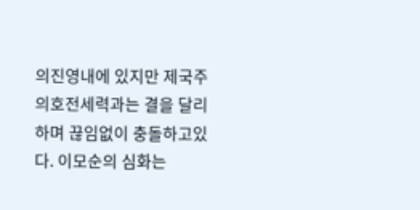의진영내에 있지만 제국주의호전세력과는 결을 달리하며 끊임없이 충돌하고있다. 이모순의 심화는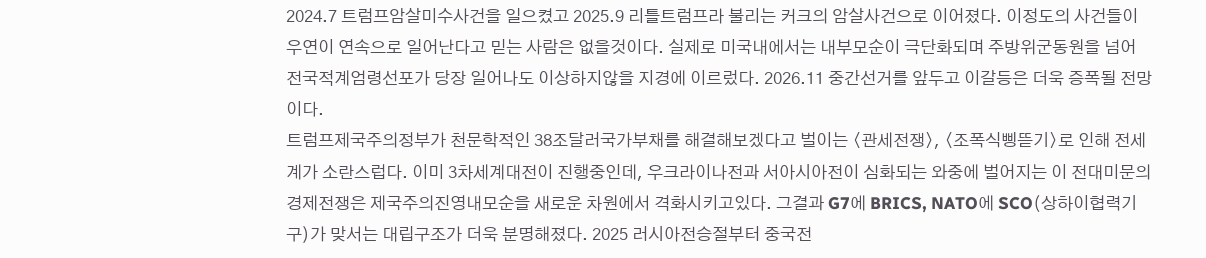2024.7 트럼프암살미수사건을 일으켰고 2025.9 리틀트럼프라 불리는 커크의 암살사건으로 이어졌다. 이정도의 사건들이 우연이 연속으로 일어난다고 믿는 사람은 없을것이다. 실제로 미국내에서는 내부모순이 극단화되며 주방위군동원을 넘어 전국적계엄령선포가 당장 일어나도 이상하지않을 지경에 이르렀다. 2026.11 중간선거를 앞두고 이갈등은 더욱 증폭될 전망이다.
트럼프제국주의정부가 천문학적인 38조달러국가부채를 해결해보겠다고 벌이는 〈관세전쟁〉, 〈조폭식삥뜯기〉로 인해 전세계가 소란스럽다. 이미 3차세계대전이 진행중인데, 우크라이나전과 서아시아전이 심화되는 와중에 벌어지는 이 전대미문의 경제전쟁은 제국주의진영내모순을 새로운 차원에서 격화시키고있다. 그결과 G7에 BRICS, NATO에 SCO(상하이협력기구)가 맞서는 대립구조가 더욱 분명해졌다. 2025 러시아전승절부터 중국전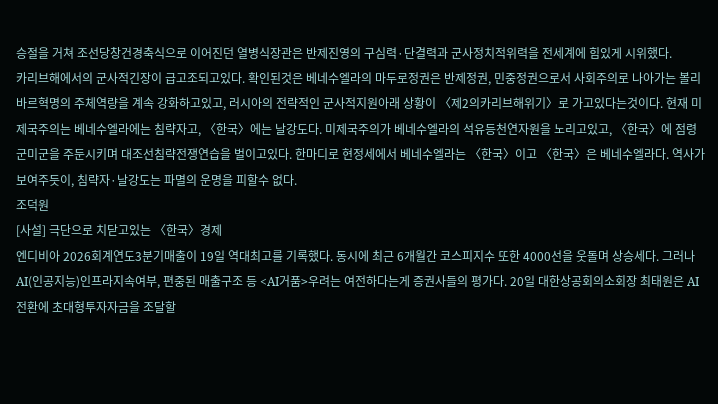승절을 거쳐 조선당창건경축식으로 이어진던 열병식장관은 반제진영의 구심력·단결력과 군사정치적위력을 전세계에 힘있게 시위했다.
카리브해에서의 군사적긴장이 급고조되고있다. 확인된것은 베네수엘라의 마두로정권은 반제정권, 민중정권으로서 사회주의로 나아가는 볼리바르혁명의 주체역량을 계속 강화하고있고, 러시아의 전략적인 군사적지원아래 상황이 〈제2의카리브해위기〉로 가고있다는것이다. 현재 미제국주의는 베네수엘라에는 침략자고, 〈한국〉에는 날강도다. 미제국주의가 베네수엘라의 석유등천연자원을 노리고있고, 〈한국〉에 점령군미군을 주둔시키며 대조선침략전쟁연습을 벌이고있다. 한마디로 현정세에서 베네수엘라는 〈한국〉이고 〈한국〉은 베네수엘라다. 역사가 보여주듯이, 침략자·날강도는 파멸의 운명을 피할수 없다.
조덕원
[사설] 극단으로 치닫고있는 〈한국〉경제
엔디비아 2026회계연도3분기매출이 19일 역대최고를 기록했다. 동시에 최근 6개월간 코스피지수 또한 4000선을 웃돌며 상승세다. 그러나 AI(인공지능)인프라지속여부, 편중된 매출구조 등 <AI거품>우려는 여전하다는게 증권사들의 평가다. 20일 대한상공회의소회장 최태원은 AI전환에 초대형투자자금을 조달할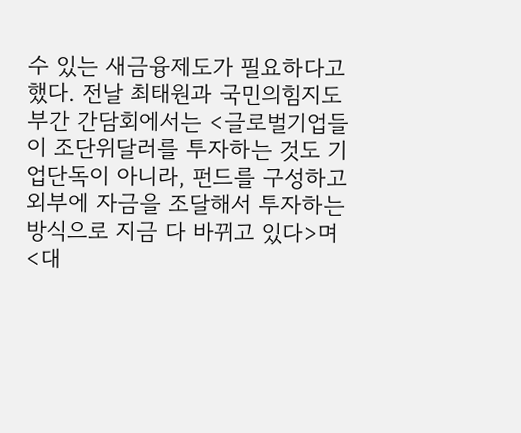수 있는 새금융제도가 필요하다고 했다. 전날 최태원과 국민의힘지도부간 간담회에서는 <글로벌기업들이 조단위달러를 투자하는 것도 기업단독이 아니라, 펀드를 구성하고 외부에 자금을 조달해서 투자하는 방식으로 지금 다 바뀌고 있다>며 <대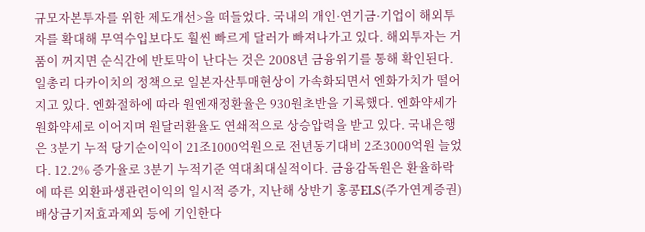규모자본투자를 위한 제도개선>을 떠들었다. 국내의 개인·연기금·기업이 해외투자를 확대해 무역수입보다도 훨씬 빠르게 달러가 빠져나가고 있다. 해외투자는 거품이 꺼지면 순식간에 반토막이 난다는 것은 2008년 금융위기를 통해 확인된다.
일총리 다카이치의 정책으로 일본자산투매현상이 가속화되면서 엔화가치가 떨어지고 있다. 엔화절하에 따라 원엔재정환율은 930원초반을 기록했다. 엔화약세가 원화약세로 이어지며 원달러환율도 연쇄적으로 상승압력을 받고 있다. 국내은행은 3분기 누적 당기순이익이 21조1000억원으로 전년동기대비 2조3000억원 늘었다. 12.2% 증가율로 3분기 누적기준 역대최대실적이다. 금융감독원은 환율하락에 따른 외환파생관련이익의 일시적 증가, 지난해 상반기 홍콩ELS(주가연계증권)배상금기저효과제외 등에 기인한다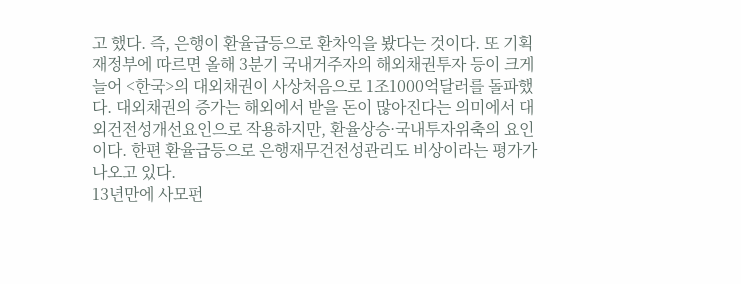고 했다. 즉, 은행이 환율급등으로 환차익을 봤다는 것이다. 또 기획재정부에 따르면 올해 3분기 국내거주자의 해외채권투자 등이 크게 늘어 <한국>의 대외채권이 사상처음으로 1조1000억달러를 돌파했다. 대외채권의 증가는 해외에서 받을 돈이 많아진다는 의미에서 대외건전성개선요인으로 작용하지만, 환율상승·국내투자위축의 요인이다. 한편 환율급등으로 은행재무건전성관리도 비상이라는 평가가 나오고 있다.
13년만에 사모펀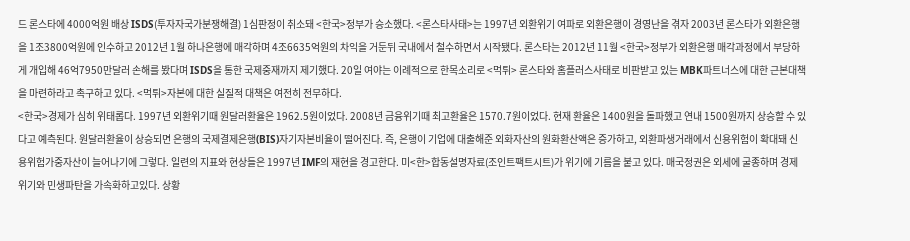드 론스타에 4000억원 배상 ISDS(투자자국가분쟁해결) 1심판정이 취소돼 <한국>정부가 승소했다. <론스타사태>는 1997년 외환위기 여파로 외환은행이 경영난을 겪자 2003년 론스타가 외환은행을 1조3800억원에 인수하고 2012년 1월 하나은행에 매각하며 4조6635억원의 차익을 거둔뒤 국내에서 철수하면서 시작됐다. 론스타는 2012년 11월 <한국>정부가 외환은행 매각과정에서 부당하게 개입해 46억7950만달러 손해를 봤다며 ISDS을 통한 국제중재까지 제기했다. 20일 여야는 이례적으로 한목소리로 <먹튀> 론스타와 홈플러스사태로 비판받고 있는 MBK파트너스에 대한 근본대책을 마련하라고 촉구하고 있다. <먹튀>자본에 대한 실질적 대책은 여전히 전무하다.
<한국>경제가 심히 위태롭다. 1997년 외환위기때 원달러환율은 1962.5원이었다. 2008년 금융위기때 최고환율은 1570.7원이었다. 현재 환율은 1400원을 돌파했고 연내 1500원까지 상승할 수 있다고 예측된다. 원달러환율이 상승되면 은행의 국제결제은행(BIS)자기자본비율이 떨어진다. 즉, 은행이 기업에 대출해준 외화자산의 원화환산액은 증가하고, 외환파생거래에서 신용위험이 확대돼 신용위험가중자산이 늘어나기에 그렇다. 일련의 지표와 현상들은 1997년 IMF의 재현을 경고한다. 미<한>합동설명자료(조인트팩트시트)가 위기에 기름을 붙고 있다. 매국정권은 외세에 굴종하며 경제위기와 민생파탄을 가속화하고있다. 상황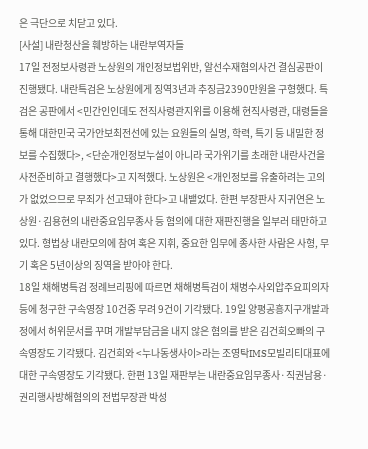은 극단으로 치닫고 있다.
[사설] 내란청산을 훼방하는 내란부역자들
17일 전정보사령관 노상원의 개인정보법위반, 알선수재혐의사건 결심공판이 진행됐다. 내란특검은 노상원에게 징역3년과 추징금2390만원을 구형했다. 특검은 공판에서 <민간인인데도 전직사령관지위를 이용해 현직사령관, 대령들을 통해 대한민국 국가안보최전선에 있는 요원들의 실명, 학력, 특기 등 내밀한 정보를 수집했다>, <단순개인정보누설이 아니라 국가위기를 초래한 내란사건을 사전준비하고 결행했다>고 지적했다. 노상원은 <개인정보를 유출하려는 고의가 없었으므로 무죄가 선고돼야 한다>고 내뱉었다. 한편 부장판사 지귀연은 노상원·김용현의 내란중요임무종사 등 혐의에 대한 재판진행을 일부러 태만하고 있다. 형법상 내란모의에 참여 혹은 지휘, 중요한 임무에 종사한 사람은 사형, 무기 혹은 5년이상의 징역을 받아야 한다.
18일 채해병특검 정례브리핑에 따르면 채해병특검이 채병수사외압주요피의자 등에 청구한 구속영장 10건중 무려 9건이 기각됐다. 19일 양평공흥지구개발과정에서 허위문서를 꾸며 개발부담금을 내지 않은 혐의를 받은 김건희오빠의 구속영장도 기각됐다. 김건희와 <누나동생사이>라는 조영탁IMS모빌리티대표에 대한 구속영장도 기각됐다. 한편 13일 재판부는 내란중요임무종사·직권남용·권리행사방해혐의의 전법무장관 박성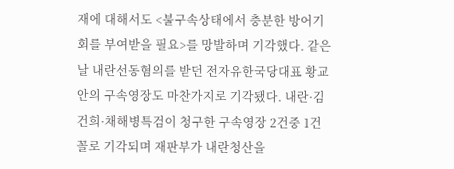재에 대해서도 <불구속상태에서 충분한 방어기회를 부여받을 필요>를 망발하며 기각했다. 같은날 내란선동혐의를 받던 전자유한국당대표 황교안의 구속영장도 마찬가지로 기각됐다. 내란·김건희·채해병특검이 청구한 구속영장 2건중 1건꼴로 기각되며 재판부가 내란청산을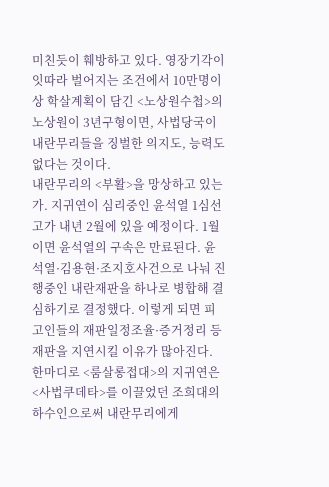미친듯이 훼방하고 있다. 영장기각이 잇따라 벌어지는 조건에서 10만명이상 학살계획이 담긴 <노상원수첩>의 노상원이 3년구형이면, 사법당국이 내란무리들을 징벌한 의지도, 능력도 없다는 것이다.
내란무리의 <부활>을 망상하고 있는가. 지귀연이 심리중인 윤석열 1심선고가 내년 2월에 있을 예정이다. 1월이면 윤석열의 구속은 만료된다. 윤석열·김용현·조지호사건으로 나눠 진행중인 내란재판을 하나로 병합해 결심하기로 결정했다. 이렇게 되면 피고인들의 재판일정조율·증거정리 등 재판을 지연시킬 이유가 많아진다. 한마디로 <룸살롱접대>의 지귀연은 <사법쿠데타>를 이끌었던 조희대의 하수인으로써 내란무리에게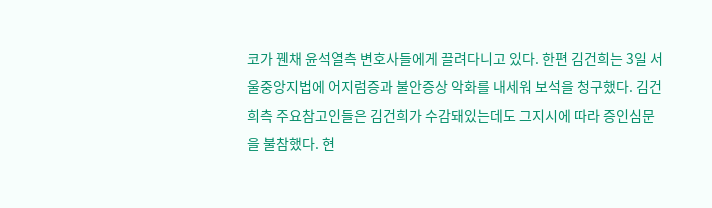코가 꿴채 윤석열측 변호사들에게 끌려다니고 있다. 한편 김건희는 3일 서울중앙지법에 어지럼증과 불안증상 악화를 내세워 보석을 청구했다. 김건희측 주요참고인들은 김건희가 수감돼있는데도 그지시에 따라 증인심문을 불참했다. 현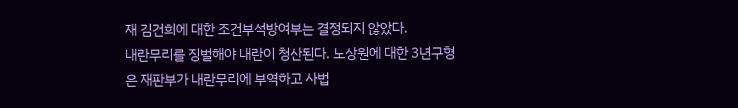재 김건희에 대한 조건부석방여부는 결정되지 않았다.
내란무리를 징벌해야 내란이 청산된다. 노상원에 대한 3년구형은 재판부가 내란무리에 부역하고 사법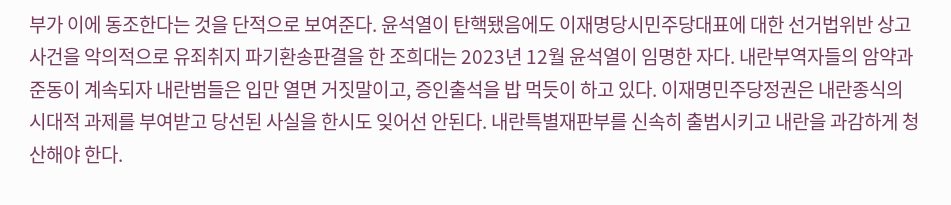부가 이에 동조한다는 것을 단적으로 보여준다. 윤석열이 탄핵됐음에도 이재명당시민주당대표에 대한 선거법위반 상고사건을 악의적으로 유죄취지 파기환송판결을 한 조희대는 2023년 12월 윤석열이 임명한 자다. 내란부역자들의 암약과 준동이 계속되자 내란범들은 입만 열면 거짓말이고, 증인출석을 밥 먹듯이 하고 있다. 이재명민주당정권은 내란종식의 시대적 과제를 부여받고 당선된 사실을 한시도 잊어선 안된다. 내란특별재판부를 신속히 출범시키고 내란을 과감하게 청산해야 한다.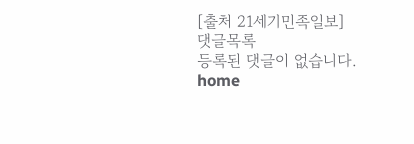[출처 21세기민족일보]
댓글목록
등록된 댓글이 없습니다.
home